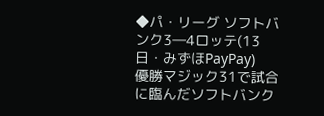◆パ・リーグ ソフトバンク3―4ロッテ(13日・みずほPayPay)
優勝マジック31で試合に臨んだソフトバンク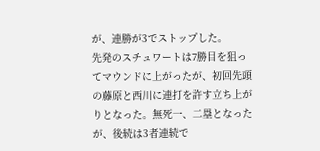が、連勝が3でストップした。
先発のスチュワートは7勝目を狙ってマウンドに上がったが、初回先頭の藤原と西川に連打を許す立ち上がりとなった。無死一、二塁となったが、後続は3者連続で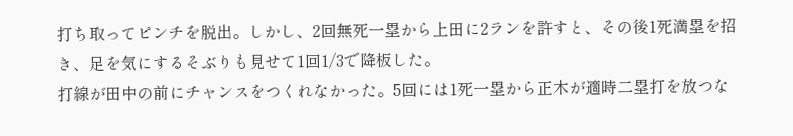打ち取ってピンチを脱出。しかし、2回無死一塁から上田に2ランを許すと、その後1死満塁を招き、足を気にするそぶりも見せて1回1/3で降板した。
打線が田中の前にチャンスをつくれなかった。5回には1死一塁から正木が適時二塁打を放つな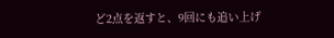ど2点を返すと、9回にも追い上げ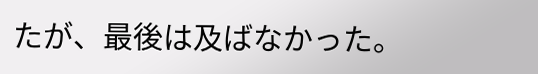たが、最後は及ばなかった。